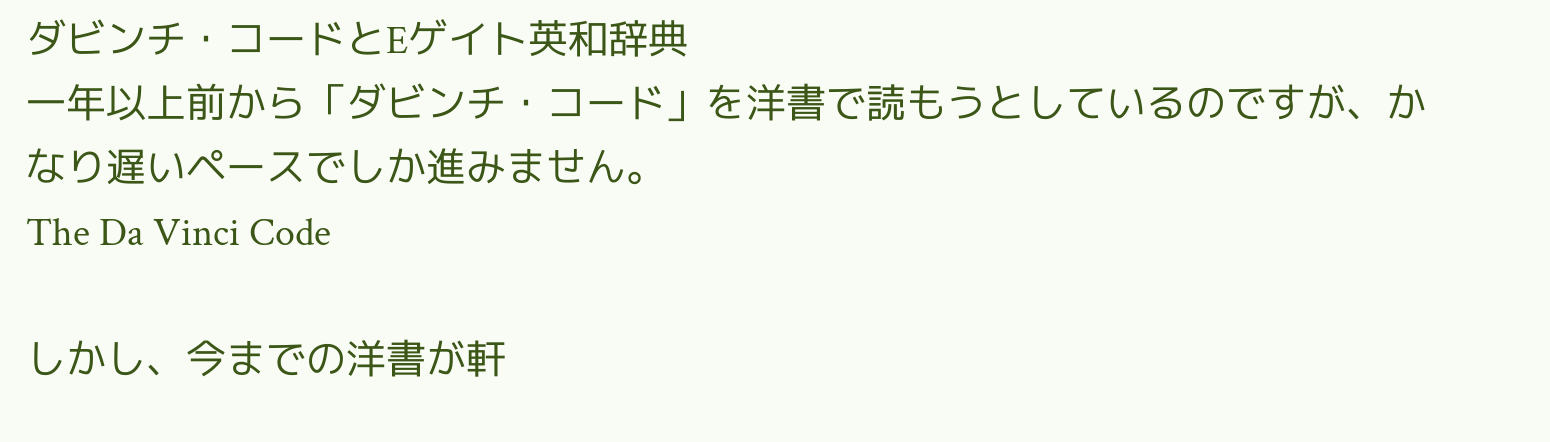ダビンチ・コードとEゲイト英和辞典
一年以上前から「ダビンチ・コード」を洋書で読もうとしているのですが、かなり遅いペースでしか進みません。
The Da Vinci Code

しかし、今までの洋書が軒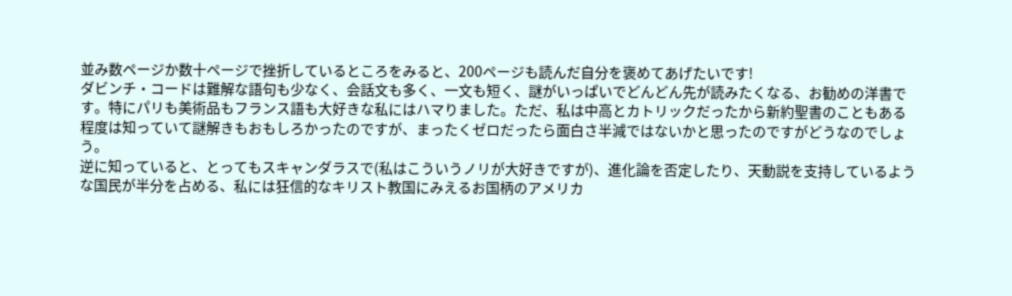並み数ページか数十ページで挫折しているところをみると、200ページも読んだ自分を褒めてあげたいです!
ダビンチ・コードは難解な語句も少なく、会話文も多く、一文も短く、謎がいっぱいでどんどん先が読みたくなる、お勧めの洋書です。特にパリも美術品もフランス語も大好きな私にはハマりました。ただ、私は中高とカトリックだったから新約聖書のこともある程度は知っていて謎解きもおもしろかったのですが、まったくゼロだったら面白さ半減ではないかと思ったのですがどうなのでしょう。
逆に知っていると、とってもスキャンダラスで(私はこういうノリが大好きですが)、進化論を否定したり、天動説を支持しているような国民が半分を占める、私には狂信的なキリスト教国にみえるお国柄のアメリカ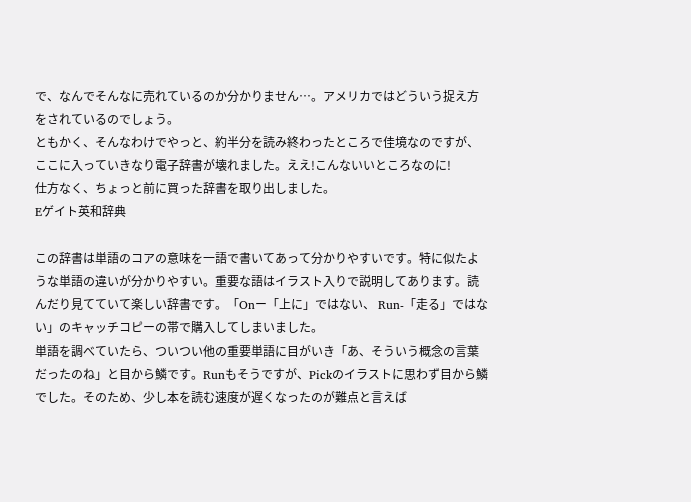で、なんでそんなに売れているのか分かりません…。アメリカではどういう捉え方をされているのでしょう。
ともかく、そんなわけでやっと、約半分を読み終わったところで佳境なのですが、ここに入っていきなり電子辞書が壊れました。ええ!こんないいところなのに!
仕方なく、ちょっと前に買った辞書を取り出しました。
Eゲイト英和辞典

この辞書は単語のコアの意味を一語で書いてあって分かりやすいです。特に似たような単語の違いが分かりやすい。重要な語はイラスト入りで説明してあります。読んだり見てていて楽しい辞書です。「Onー「上に」ではない、 Run-「走る」ではない」のキャッチコピーの帯で購入してしまいました。
単語を調べていたら、ついつい他の重要単語に目がいき「あ、そういう概念の言葉だったのね」と目から鱗です。Runもそうですが、Pickのイラストに思わず目から鱗でした。そのため、少し本を読む速度が遅くなったのが難点と言えば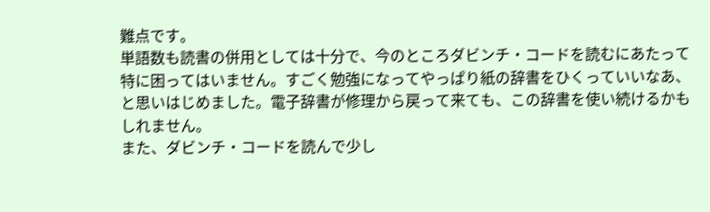難点です。
単語数も読書の併用としては十分で、今のところダビンチ・コードを読むにあたって特に困ってはいません。すごく勉強になってやっぱり紙の辞書をひくっていいなあ、と思いはじめました。電子辞書が修理から戻って来ても、この辞書を使い続けるかもしれません。
また、ダビンチ・コードを読んで少し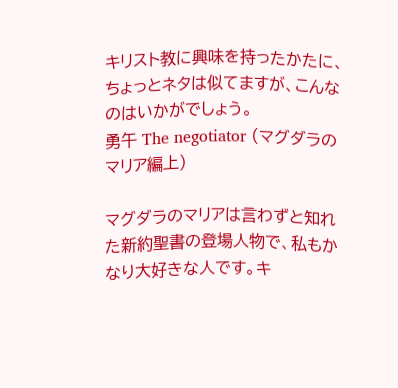キリスト教に興味を持ったかたに、ちょっとネタは似てますが、こんなのはいかがでしょう。
勇午 The negotiator (マグダラのマリア編上)

マグダラのマリアは言わずと知れた新約聖書の登場人物で、私もかなり大好きな人です。キ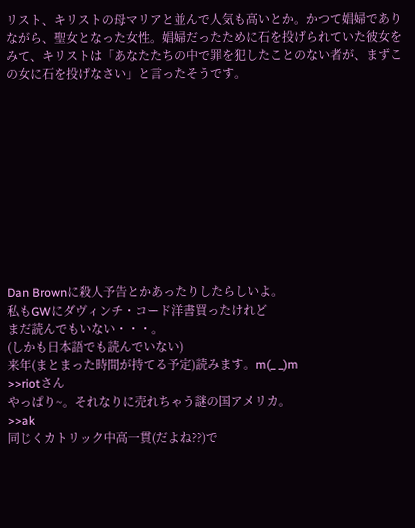リスト、キリストの母マリアと並んで人気も高いとか。かつて娼婦でありながら、聖女となった女性。娼婦だったために石を投げられていた彼女をみて、キリストは「あなたたちの中で罪を犯したことのない者が、まずこの女に石を投げなさい」と言ったそうです。











Dan Brownに殺人予告とかあったりしたらしいよ。
私もGWにダヴィンチ・コード洋書買ったけれど
まだ読んでもいない・・・。
(しかも日本語でも読んでいない)
来年(まとまった時間が持てる予定)読みます。m(_ _)m
>>riotさん
やっぱり~。それなりに売れちゃう謎の国アメリカ。
>>ak
同じくカトリック中高一貫(だよね??)で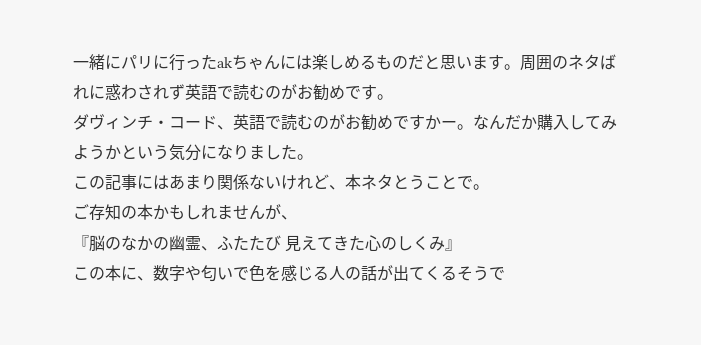一緒にパリに行ったakちゃんには楽しめるものだと思います。周囲のネタばれに惑わされず英語で読むのがお勧めです。
ダヴィンチ・コード、英語で読むのがお勧めですかー。なんだか購入してみようかという気分になりました。
この記事にはあまり関係ないけれど、本ネタとうことで。
ご存知の本かもしれませんが、
『脳のなかの幽霊、ふたたび 見えてきた心のしくみ』
この本に、数字や匂いで色を感じる人の話が出てくるそうで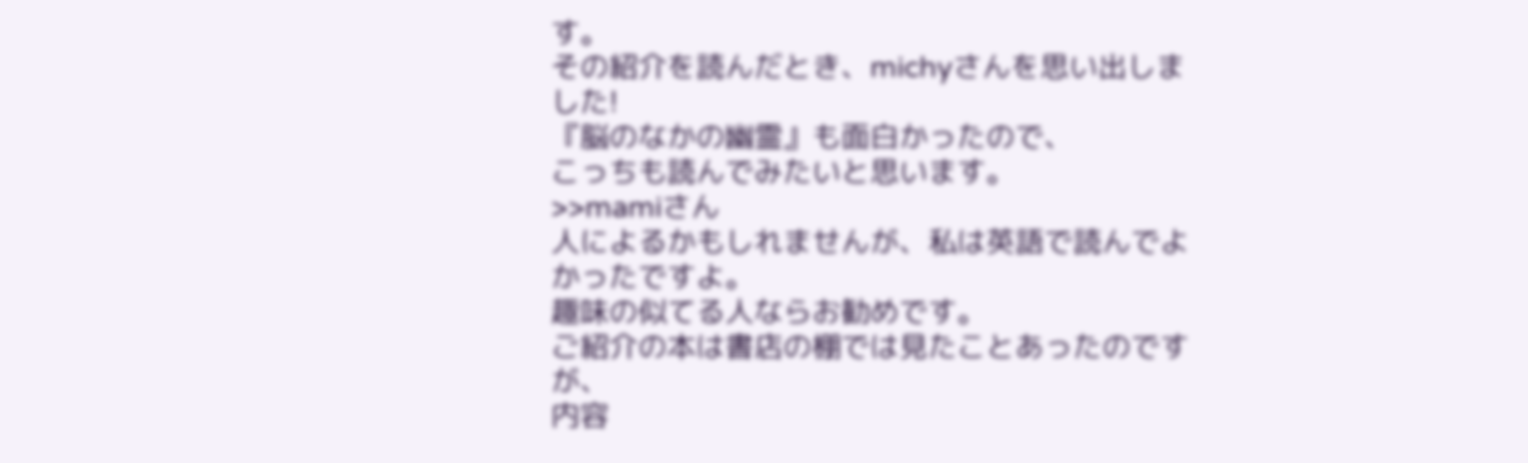す。
その紹介を読んだとき、michyさんを思い出しました!
『脳のなかの幽霊』も面白かったので、
こっちも読んでみたいと思います。
>>mamiさん
人によるかもしれませんが、私は英語で読んでよかったですよ。
趣味の似てる人ならお勧めです。
ご紹介の本は書店の棚では見たことあったのですが、
内容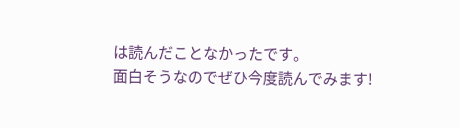は読んだことなかったです。
面白そうなのでぜひ今度読んでみます!